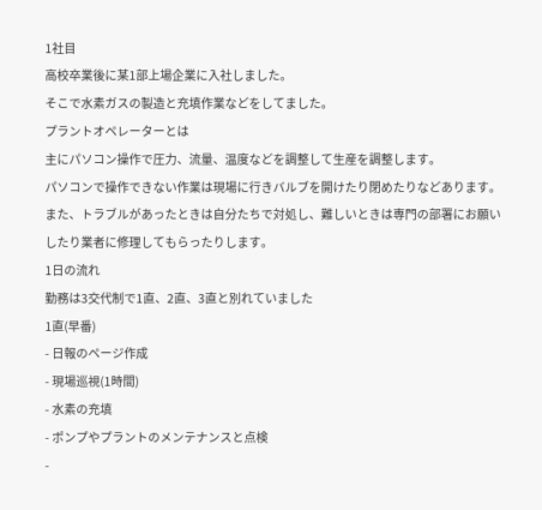1社目
高校卒業後に某1部上場企業に入社しました。
そこで水素ガスの製造と充填作業などをしてました。
プラントオペレーターとは
主にパソコン操作で圧力、流量、温度などを調整して生産を調整します。
パソコンで操作できない作業は現場に行きバルブを開けたり閉めたりなどあります。
また、トラブルがあったときは自分たちで対処し、難しいときは専門の部署にお願いしたり業者に修理してもらったりします。
1日の流れ
勤務は3交代制で1直、2直、3直と別れていました
1直(早番)
- 日報のページ作成
- 現場巡視(1時間)
- 水素の充填
- ポンプやプラントのメンテナンスと点検
-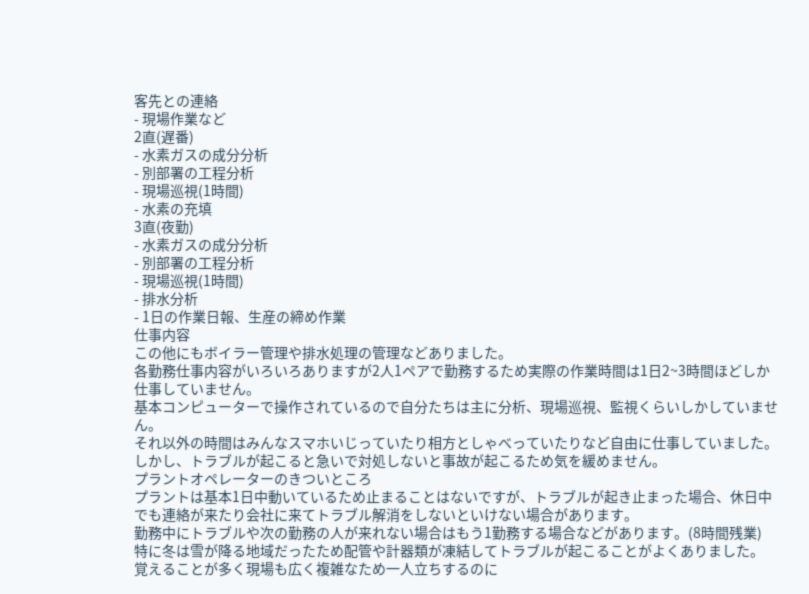客先との連絡
- 現場作業など
2直(遅番)
- 水素ガスの成分分析
- 別部署の工程分析
- 現場巡視(1時間)
- 水素の充填
3直(夜勤)
- 水素ガスの成分分析
- 別部署の工程分析
- 現場巡視(1時間)
- 排水分析
- 1日の作業日報、生産の締め作業
仕事内容
この他にもボイラー管理や排水処理の管理などありました。
各勤務仕事内容がいろいろありますが2人1ペアで勤務するため実際の作業時間は1日2~3時間ほどしか仕事していません。
基本コンピューターで操作されているので自分たちは主に分析、現場巡視、監視くらいしかしていません。
それ以外の時間はみんなスマホいじっていたり相方としゃべっていたりなど自由に仕事していました。
しかし、トラブルが起こると急いで対処しないと事故が起こるため気を緩めません。
プラントオペレーターのきついところ
プラントは基本1日中動いているため止まることはないですが、トラブルが起き止まった場合、休日中でも連絡が来たり会社に来てトラブル解消をしないといけない場合があります。
勤務中にトラブルや次の勤務の人が来れない場合はもう1勤務する場合などがあります。(8時間残業)
特に冬は雪が降る地域だったため配管や計器類が凍結してトラブルが起こることがよくありました。
覚えることが多く現場も広く複雑なため一人立ちするのに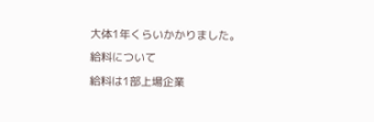大体1年くらいかかりました。
給料について
給料は1部上場企業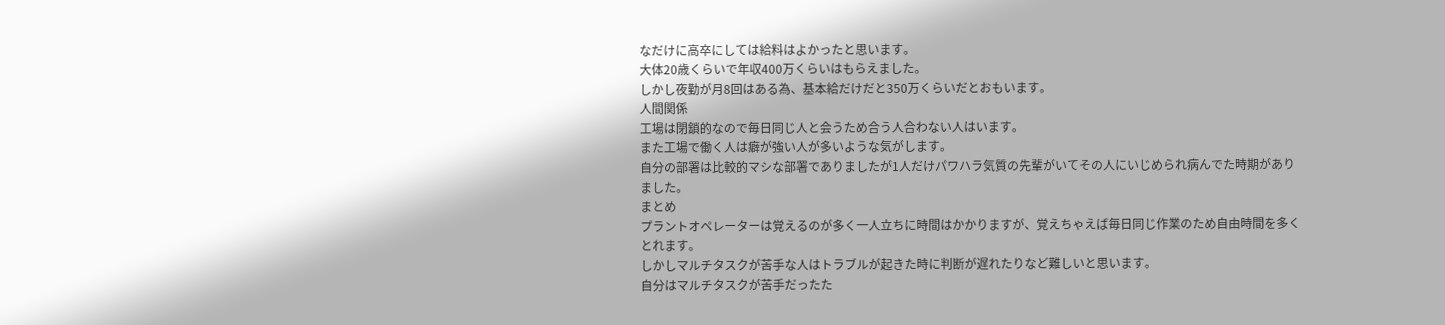なだけに高卒にしては給料はよかったと思います。
大体20歳くらいで年収400万くらいはもらえました。
しかし夜勤が月8回はある為、基本給だけだと350万くらいだとおもいます。
人間関係
工場は閉鎖的なので毎日同じ人と会うため合う人合わない人はいます。
また工場で働く人は癖が強い人が多いような気がします。
自分の部署は比較的マシな部署でありましたが1人だけパワハラ気質の先輩がいてその人にいじめられ病んでた時期がありました。
まとめ
プラントオペレーターは覚えるのが多く一人立ちに時間はかかりますが、覚えちゃえば毎日同じ作業のため自由時間を多くとれます。
しかしマルチタスクが苦手な人はトラブルが起きた時に判断が遅れたりなど難しいと思います。
自分はマルチタスクが苦手だったた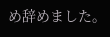め辞めました。